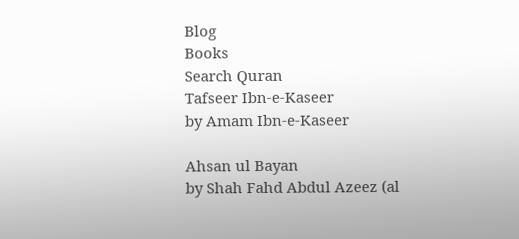Blog
Books
Search Quran
Tafseer Ibn-e-Kaseer
by Amam Ibn-e-Kaseer

Ahsan ul Bayan
by Shah Fahd Abdul Azeez (al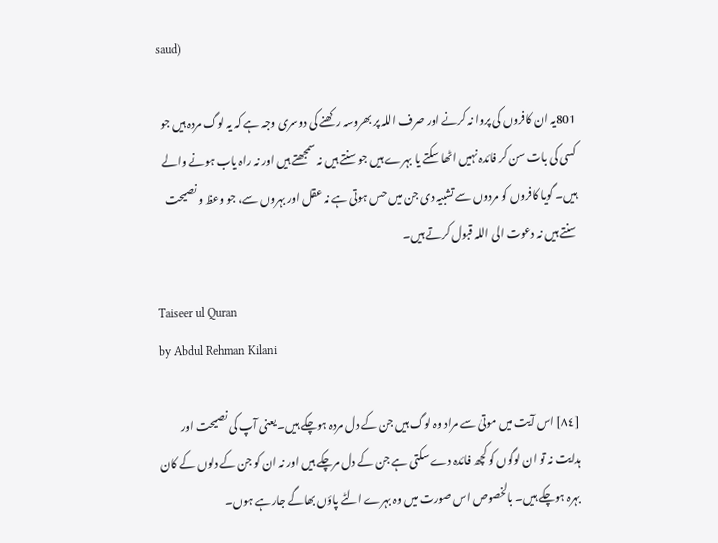saud)

801یہ ان کافروں کی پروا نہ کرنے اور صرف اللہ پر بھروسہ رکھنے کی دوسری وجہ ہے کہ یہ لوگ مردہ ہیں جو کسی کی بات سن کر فائدہ نہیں اٹھا سکتے یا بہرے ہیں جو سنتے ہیں نہ سمجھتے ہیں اور نہ راہ یاب ہونے والے ہیں۔ گویا کافروں کو مردوں سے تشبیہ دی جن میں حس ہوتی ہے نہ عقل اور بہروں سے، جو وعظ و نصیحت سنتے ہیں نہ دعوت الی اللہ قبول کرتے ہیں۔

Taiseer ul Quran
by Abdul Rehman Kilani

[٨٤] اس آیت میں موتیٰ سے مراد وہ لوگ ہیں جن کے دل مردہ ہوچکے ہیں۔ یعنی آپ کی نصیحت اور ہدایت نہ تو ان لوگوں کو کچھ فائدہ دے سکتی ہے جن کے دل مرچکے ہیں اور نہ ان کو جن کے دلوں کے کان بہرہ ہوچکے ہیں۔ بالخصوص اس صورت میں وہ بہرے الٹے پاؤں بھاگے جارہے ہوں۔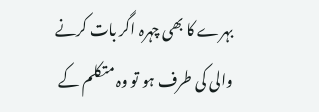بہرے کا بھی چہرہ اگر بات کرنے والی کی طرف ہو تو وہ متکلم کے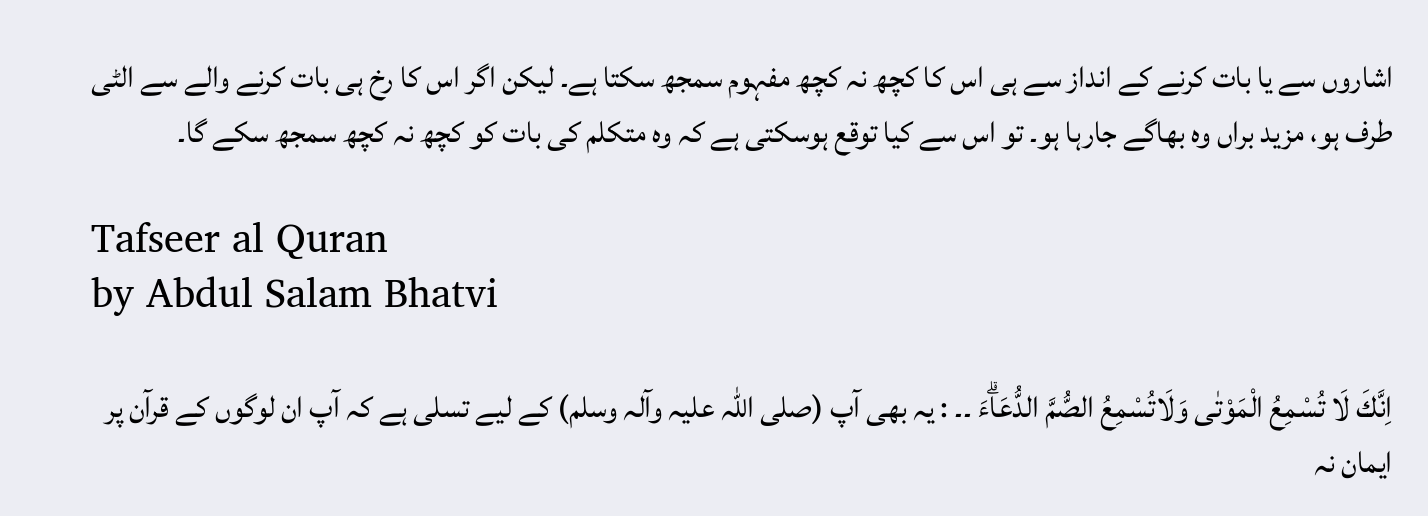اشاروں سے یا بات کرنے کے انداز سے ہی اس کا کچھ نہ کچھ مفہوم سمجھ سکتا ہے۔ لیکن اگر اس کا رخ ہی بات کرنے والے سے الٹی طرف ہو، مزید براں وہ بھاگے جارہا ہو۔ تو اس سے کیا توقع ہوسکتی ہے کہ وہ متکلم کی بات کو کچھ نہ کچھ سمجھ سکے گا۔

Tafseer al Quran
by Abdul Salam Bhatvi

اِنَّكَ لَا تُسْمِعُ الْمَوْتٰى وَلَاتُسْمِعُ الصُّمَّ الدُّعَاۗءَ ۔۔ : یہ بھی آپ (صلی اللہ علیہ وآلہ وسلم) کے لیے تسلی ہے کہ آپ ان لوگوں کے قرآن پر ایمان نہ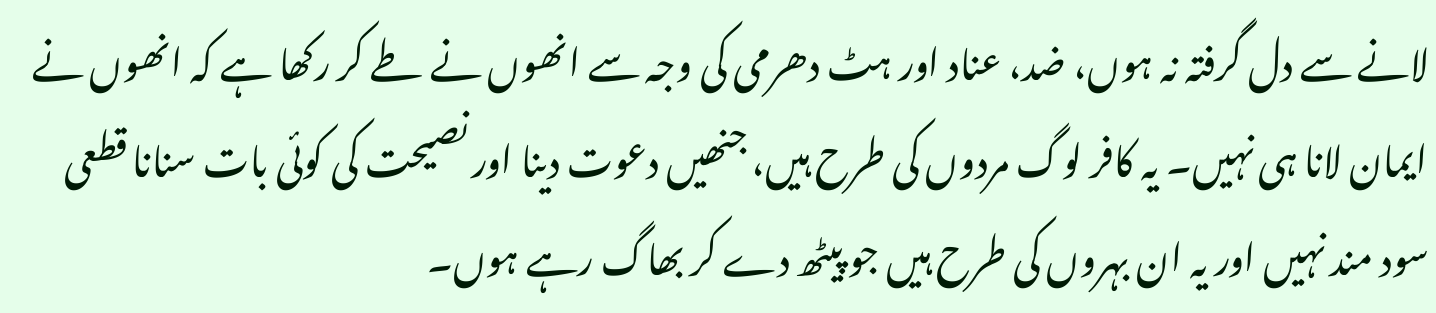لانے سے دل گرفتہ نہ ہوں، ضد، عناد اور ہٹ دھرمی کی وجہ سے انھوں نے طے کر رکھا ہے کہ انھوں نے ایمان لانا ہی نہیں۔ یہ کافر لوگ مردوں کی طرح ہیں، جنھیں دعوت دینا اور نصیحت کی کوئی بات سنانا قطعی سود مند نہیں اور یہ ان بہروں کی طرح ہیں جو پیٹھ دے کر بھاگ رہے ہوں۔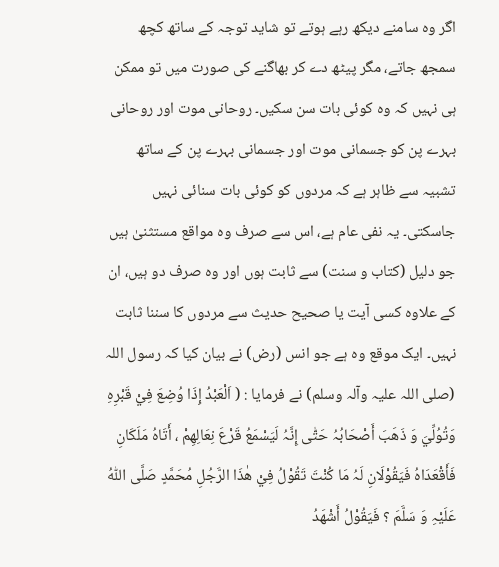اگر وہ سامنے دیکھ رہے ہوتے تو شاید توجہ کے ساتھ کچھ سمجھ جاتے، مگر پیٹھ دے کر بھاگنے کی صورت میں تو ممکن ہی نہیں کہ وہ کوئی بات سن سکیں۔ روحانی موت اور روحانی بہرے پن کو جسمانی موت اور جسمانی بہرے پن کے ساتھ تشبیہ سے ظاہر ہے کہ مردوں کو کوئی بات سنائی نہیں جاسکتی۔ یہ نفی عام ہے، اس سے صرف وہ مواقع مستثنیٰ ہیں جو دلیل (کتاب و سنت) سے ثابت ہوں اور وہ صرف دو ہیں، ان کے علاوہ کسی آیت یا صحیح حدیث سے مردوں کا سننا ثابت نہیں۔ ایک موقع وہ ہے جو انس (رض) نے بیان کیا کہ رسول اللہ (صلی اللہ علیہ وآلہ وسلم) نے فرمایا : ( اَلْعَبْدُ إِذَا وُضِعَ فِيْ قَبْرِہِ وَتُوُلِّيَ وَ ذَھَبَ أَصْحَابُہُ حَتّٰی إِنَّہُ لَیَسْمَعُ قَرْعَ نِعَالِھِمْ ، أَتَاہُ مَلَکَانِ فَأَقْعَدَاہُ فَیَقُوْلَانِ لَہُ مَا کُنْتَ تَقُوْلُ فِيْ ھٰذَا الرَّجُلِ مُحَمَّدٍ صَلَّی اللّٰہُ عَلَیْہِ وَ سَلَّمَ ؟ فَیَقُوْلُ أَشْھَدُ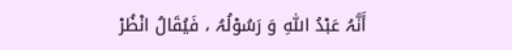أَنَّہُ عَبْدُ اللّٰہِ وَ رَسُوْلُہُ ، فَیُقَالُ انْظُرْ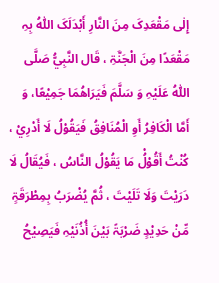إِلٰی مَقْعَدِکَ مِنَ النَّارِ أَبْدَلَکَ اللّٰہُ بِہِ مَقْعَدًا مِنَ الْجَنَّۃِ ، قَال النَّبِيُّ صَلَّی اللّٰہُ عَلَیْہِ وَ سَلَّمَ فَیَرَاھُمَا جَمِیْعًا، وَ أَمَّا الْکَافِرُ أَوِ الْمُنَافِقُ فَیَقُوْلُ لَا أَدْرِيْ ، کُنْتُ أَقُوْلُْ مَا یَقُوْلُ النَّاسُ ، فَیُقَالُ لَا دَرَیْتَ وَلَا تَلَیْتَ ، ثُمَّ یُضْرَبُ بِمِطْرَقَۃٍ مِّنْ حَدِیْدٍ ضَرْبَۃً بَیْنَ أُذُنَیْہِ فَیَصِیْحُ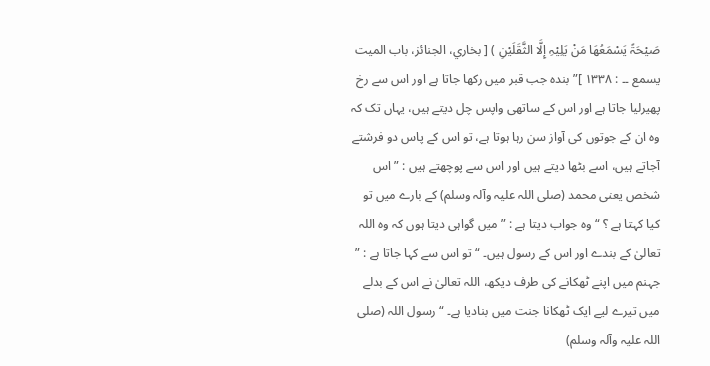صَیْحَۃً یَسْمَعُھَا مَنْ یَلِیْہِ إِلَّا الثَّقَلَیْنِ ) [ بخاري، الجنائز، باب المیت یسمع ۔۔ : ١٣٣٨ ]” بندہ جب قبر میں رکھا جاتا ہے اور اس سے رخ پھیرلیا جاتا ہے اور اس کے ساتھی واپس چل دیتے ہیں، یہاں تک کہ وہ ان کے جوتوں کی آواز سن رہا ہوتا ہے، تو اس کے پاس دو فرشتے آجاتے ہیں، اسے بٹھا دیتے ہیں اور اس سے پوچھتے ہیں : ” اس شخص یعنی محمد (صلی اللہ علیہ وآلہ وسلم) کے بارے میں تو کیا کہتا ہے ؟ “ وہ جواب دیتا ہے : ” میں گواہی دیتا ہوں کہ وہ اللہ تعالیٰ کے بندے اور اس کے رسول ہیں۔ “ تو اس سے کہا جاتا ہے : ” جہنم میں اپنے ٹھکانے کی طرف دیکھ، اللہ تعالیٰ نے اس کے بدلے میں تیرے لیے ایک ٹھکانا جنت میں بنادیا ہے۔ “ رسول اللہ (صلی اللہ علیہ وآلہ وسلم)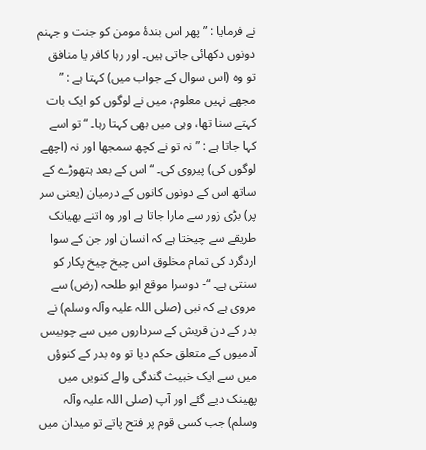نے فرمایا : ” پھر اس بندۂ مومن کو جنت و جہنم دونوں دکھائی جاتی ہیں۔ اور رہا کافر یا منافق تو وہ (اس سوال کے جواب میں) کہتا ہے : ” مجھے نہیں معلوم، میں نے لوگوں کو ایک بات کہتے سنا تھا، وہی میں بھی کہتا رہا۔ “ تو اسے کہا جاتا ہے : ” نہ تو نے کچھ سمجھا اور نہ (اچھے لوگوں کی) پیروی کی۔ “ اس کے بعد ہتھوڑے کے ساتھ اس کے دونوں کانوں کے درمیان (یعنی سر پر) بڑی زور سے مارا جاتا ہے اور وہ اتنے بھیانک طریقے سے چیختا ہے کہ انسان اور جن کے سوا اردگرد کی تمام مخلوق اس چیخ چیخ پکار کو سنتی ہے۔ “- دوسرا موقع ابو طلحہ (رض) سے مروی ہے کہ نبی (صلی اللہ علیہ وآلہ وسلم) نے بدر کے دن قریش کے سرداروں میں سے چوبیس آدمیوں کے متعلق حکم دیا تو وہ بدر کے کنوؤں میں سے ایک خبیث گندگی والے کنویں میں پھینک دیے گئے اور آپ (صلی اللہ علیہ وآلہ وسلم) جب کسی قوم پر فتح پاتے تو میدان میں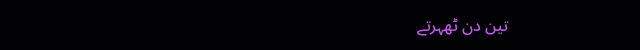تین دن ٹھہرتے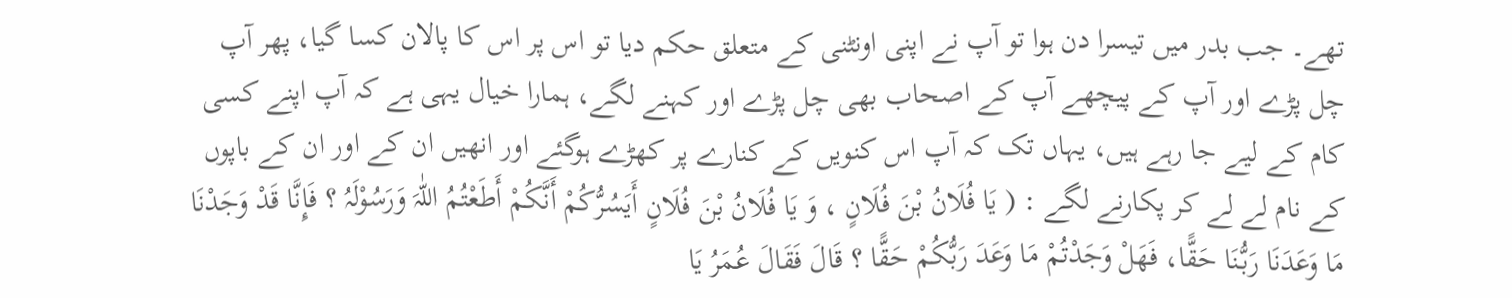تھے۔ جب بدر میں تیسرا دن ہوا تو آپ نے اپنی اونٹنی کے متعلق حکم دیا تو اس پر اس کا پالان کسا گیا، پھر آپ چل پڑے اور آپ کے پیچھے آپ کے اصحاب بھی چل پڑے اور کہنے لگے، ہمارا خیال یہی ہے کہ آپ اپنے کسی کام کے لیے جا رہے ہیں، یہاں تک کہ آپ اس کنویں کے کنارے پر کھڑے ہوگئے اور انھیں ان کے اور ان کے باپوں کے نام لے لے کر پکارنے لگے : ( یَا فُلَانُ بْنَ فُلَانٍ ، وَ یَا فُلَانُ بْنَ فُلَانٍ أَیَسُرُّکُمْ أَنَّکُمْ أَطَعْتُمُ اللّٰہَ وَرَسُوْلَہُ ؟ فَإِنَّا قَدْ وَجَدْنَا مَا وَعَدَنَا رَبُّنَا حَقًّا، فَھَلْ وَجَدْتُمْ مَا وَعَدَ رَبُّکُمْ حَقًّا ؟ قَالَ فَقَالَ عُمَرُ یَا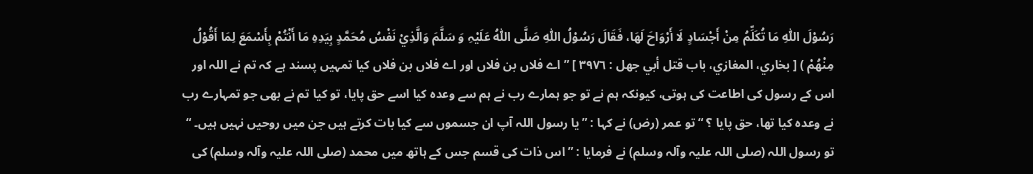رَسُوْلَ اللّٰہِ مَا تُکَلِّمُ مِنْ أَجْسَادٍ لَا أَرْوَاحَ لَھَا، فَقَالَ رَسُوْلُ اللّٰہِ صَلَّی اللّٰہُ عَلَیْہِ وَ سَلَّمَ وَالَّذِيْ نَفْسُ مُحَمَّدٍ بِیَدِہِ مَا أَنْتُمْ بِأَسْمَعَ لِمَا أَقُوْلُ مِنْھُمْ ) [ بخاري، المغازي، باب قتل أبي جھل : ٣٩٧٦ ] ” اے فلاں بن فلاں اور اے فلاں بن فلاں کیا تمہیں پسند ہے کہ تم نے اللہ اور اس کے رسول کی اطاعت کی ہوتی، کیونکہ ہم نے تو جو ہمارے رب نے ہم سے وعدہ کیا اسے حق پایا، تو کیا تم نے بھی جو تمہارے رب نے وعدہ کیا تھا، حق پایا ؟ “ تو عمر (رض) نے کہا : ” یا رسول اللہ آپ ان جسموں سے کیا بات کرتے ہیں جن میں روحیں نہیں ہیں۔ “ تو رسول اللہ (صلی اللہ علیہ وآلہ وسلم) نے فرمایا : ” اس ذات کی قسم جس کے ہاتھ میں محمد (صلی اللہ علیہ وآلہ وسلم) کی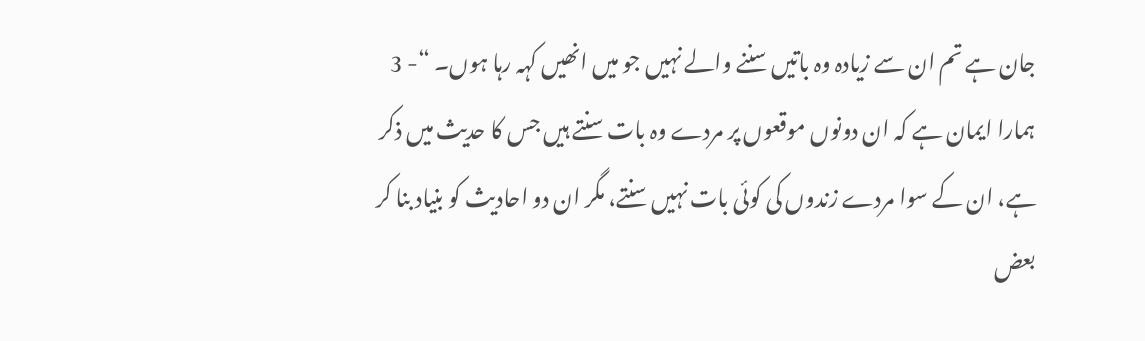جان ہے تم ان سے زیادہ وہ باتیں سننے والے نہیں جو میں انھیں کہہ رہا ہوں۔ “- 3 ہمارا ایمان ہے کہ ان دونوں موقعوں پر مردے وہ بات سنتے ہیں جس کا حدیث میں ذکر ہے، ان کے سوا مردے زندوں کی کوئی بات نہیں سنتے، مگر ان دو احادیث کو بنیاد بنا کر بعض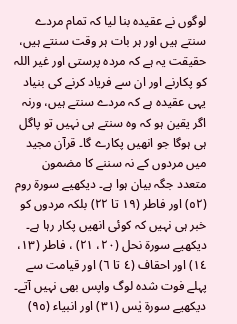لوگوں نے عقیدہ بنا لیا کہ تمام مردے سنتے ہیں اور ہر بات ہر وقت سنتے ہیں، حقیقت یہ ہے کہ مردہ پرستی اور غیر اللہ کو پکارنے اور ان سے فریاد کرنے کی بنیاد یہی عقیدہ ہے کہ مردے سنتے ہیں، ورنہ اگر یقین ہو کہ وہ سنتے ہی نہیں تو پاگل ہی ہوگا جو انھیں پکارے گا۔ قرآن مجید میں مردوں کے نہ سننے کا مضمون متعدد جگہ بیان ہوا ہے۔ دیکھیے سورة روم (٥٢) اور فاطر (١٩ تا ٢٢) بلکہ مردوں کو خبر ہی نہیں کہ کوئی انھیں پکار رہا ہے۔ دیکھیے سورة نحل (٢٠، ٢١) ، فاطر (١٣، ١٤) اور احقاف (٤ تا ٦) اور قیامت سے پہلے فوت شدہ لوگ واپس بھی نہیں آتے۔ دیکھیے سورة یٰس (٣١) اور انبیاء (٩٥)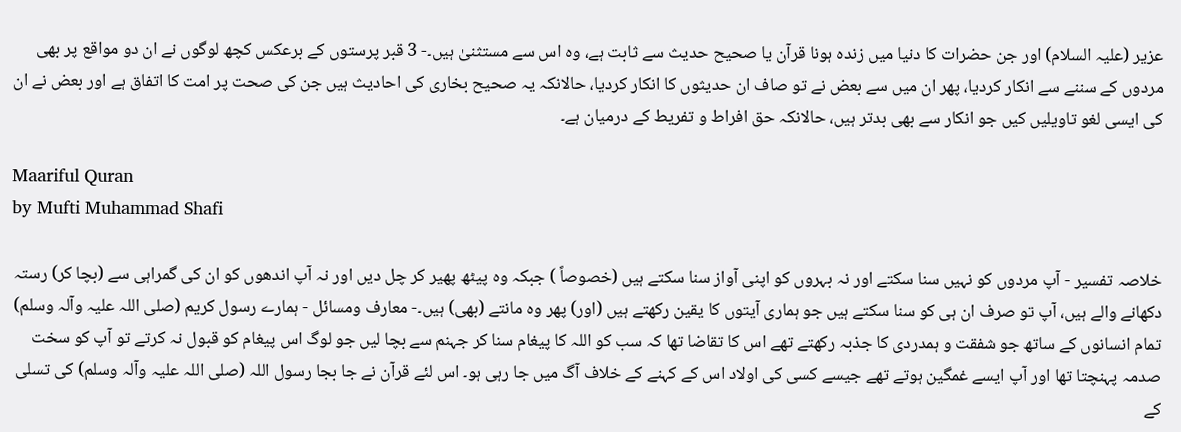عزیر (علیہ السلام) اور جن حضرات کا دنیا میں زندہ ہونا قرآن یا صحیح حدیث سے ثابت ہے، وہ اس سے مستثنیٰ ہیں۔- 3 قبر پرستوں کے برعکس کچھ لوگوں نے ان دو مواقع پر بھی مردوں کے سننے سے انکار کردیا، پھر ان میں سے بعض نے تو صاف ان حدیثوں کا انکار کردیا، حالانکہ یہ صحیح بخاری کی احادیث ہیں جن کی صحت پر امت کا اتفاق ہے اور بعض نے ان کی ایسی لغو تاویلیں کیں جو انکار سے بھی بدتر ہیں، حالانکہ حق افراط و تفریط کے درمیان ہے۔

Maariful Quran
by Mufti Muhammad Shafi

خلاصہ تفسیر - آپ مردوں کو نہیں سنا سکتے اور نہ بہروں کو اپنی آواز سنا سکتے ہیں (خصوصاً ) جبکہ وہ پیٹھ پھیر کر چل دیں اور نہ آپ اندھوں کو ان کی گمراہی سے (بچا کر) رستہ دکھانے والے ہیں، آپ تو صرف ان ہی کو سنا سکتے ہیں جو ہماری آیتوں کا یقین رکھتے ہیں (اور) پھر وہ مانتے (بھی) ہیں۔- معارف ومسائل - ہمارے رسول کریم (صلی اللہ علیہ وآلہ وسلم) تمام انسانوں کے ساتھ جو شفقت و ہمدردی کا جذبہ رکھتے تھے اس کا تقاضا تھا کہ سب کو اللہ کا پیغام سنا کر جہنم سے بچا لیں جو لوگ اس پیغام کو قبول نہ کرتے تو آپ کو سخت صدمہ پہنچتا تھا اور آپ ایسے غمگین ہوتے تھے جیسے کسی کی اولاد اس کے کہنے کے خلاف آگ میں جا رہی ہو۔ اس لئے قرآن نے جا بجا رسول اللہ (صلی اللہ علیہ وآلہ وسلم) کی تسلی کے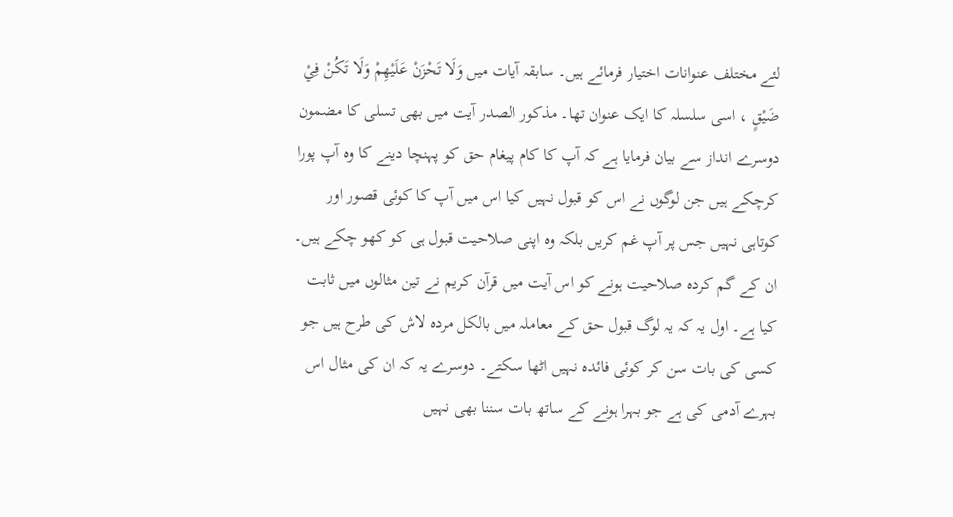لئے مختلف عنوانات اختیار فرمائے ہیں۔ سابقہ آیات میں وَلَا تَحْزَنْ عَلَيْهِمْ وَلَا تَكُنْ فِيْ ضَيْقٍ ، اسی سلسلہ کا ایک عنوان تھا۔ مذکور الصدر آیت میں بھی تسلی کا مضمون دوسرے انداز سے بیان فرمایا ہے کہ آپ کا کام پیغام حق کو پہنچا دینے کا وہ آپ پورا کرچکے ہیں جن لوگوں نے اس کو قبول نہیں کیا اس میں آپ کا کوئی قصور اور کوتاہی نہیں جس پر آپ غم کریں بلکہ وہ اپنی صلاحیت قبول ہی کو کھو چکے ہیں۔ ان کے گم کردہ صلاحیت ہونے کو اس آیت میں قرآن کریم نے تین مثالوں میں ثابت کیا ہے۔ اول یہ کہ یہ لوگ قبول حق کے معاملہ میں بالکل مردہ لاش کی طرح ہیں جو کسی کی بات سن کر کوئی فائدہ نہیں اٹھا سکتے۔ دوسرے یہ کہ ان کی مثال اس بہرے آدمی کی ہے جو بہرا ہونے کے ساتھ بات سننا بھی نہیں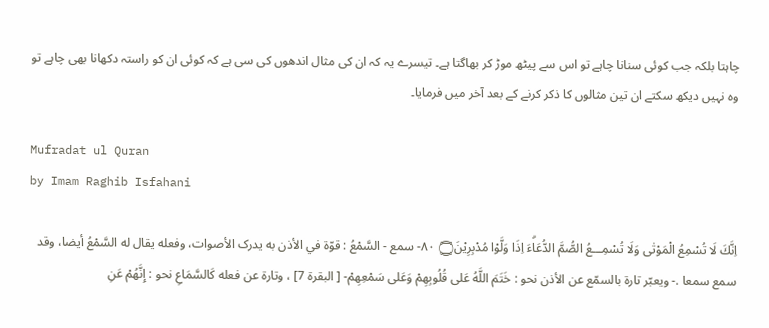چاہتا بلکہ جب کوئی سنانا چاہے تو اس سے پیٹھ موڑ کر بھاگتا ہے۔ تیسرے یہ کہ ان کی مثال اندھوں کی سی ہے کہ کوئی ان کو راستہ دکھانا بھی چاہے تو وہ نہیں دیکھ سکتے ان تین مثالوں کا ذکر کرنے کے بعد آخر میں فرمایا۔

Mufradat ul Quran
by Imam Raghib Isfahani

اِنَّكَ لَا تُسْمِعُ الْمَوْتٰى وَلَا تُسْمِـــعُ الصُّمَّ الدُّعَاۗءَ اِذَا وَلَّوْا مُدْبِرِيْنَ۝ ٨٠- سمع - السَّمْعُ : قوّة في الأذن به يدرک الأصوات، وفعله يقال له السَّمْعُ أيضا، وقد سمع سمعا .- ويعبّر تارة بالسمّع عن الأذن نحو : خَتَمَ اللَّهُ عَلى قُلُوبِهِمْ وَعَلى سَمْعِهِمْ- [ البقرة 7] ، وتارة عن فعله كَالسَّمَاعِ نحو : إِنَّهُمْ عَنِ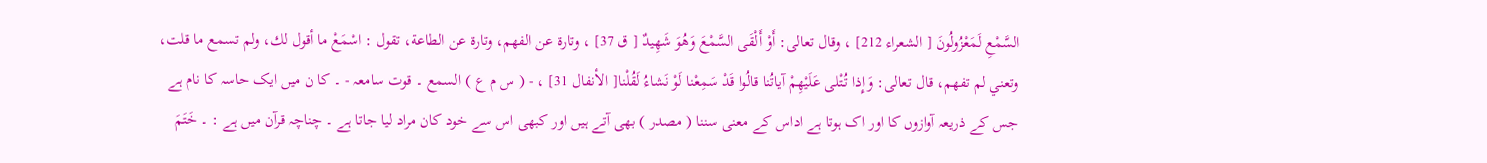السَّمْعِ لَمَعْزُولُونَ [ الشعراء 212] ، وقال تعالی: أَوْ أَلْقَى السَّمْعَ وَهُوَ شَهِيدٌ [ ق 37] ، وتارة عن الفهم، وتارة عن الطاعة، تقول : اسْمَعْ ما أقول لك، ولم تسمع ما قلت، وتعني لم تفهم، قال تعالی: وَإِذا تُتْلى عَلَيْهِمْ آياتُنا قالُوا قَدْ سَمِعْنا لَوْ نَشاءُ لَقُلْنا[ الأنفال 31] ، - ( س م ع ) السمع ۔ قوت سامعہ - ۔ کا ن میں ایک حاسہ کا نام ہے جس کے ذریعہ آوازوں کا اور اک ہوتا ہے اداس کے معنی سننا ( مصدر ) بھی آتے ہیں اور کبھی اس سے خود کان مراد لیا جاتا ہے ۔ چناچہ قرآن میں ہے : ۔ خَتَمَ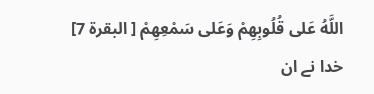اللَّهُ عَلى قُلُوبِهِمْ وَعَلى سَمْعِهِمْ [ البقرة 7] خدا نے ان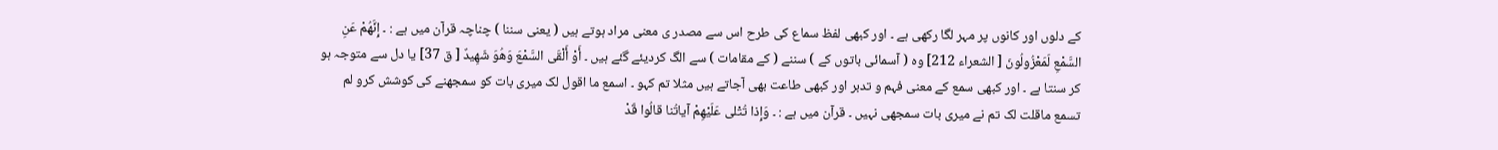کے دلوں اور کانوں پر مہر لگا رکھی ہے ۔ اور کبھی لفظ سماع کی طرح اس سے مصدر ی معنی مراد ہوتے ہیں ( یعنی سننا ) چناچہ قرآن میں ہے : ۔ إِنَّهُمْ عَنِ السَّمْعِ لَمَعْزُولُونَ [ الشعراء 212] وہ ( آسمائی باتوں کے ) سننے ( کے مقامات ) سے الگ کردیئے گئے ہیں ۔ أَوْ أَلْقَى السَّمْعَ وَهُوَ شَهِيدٌ [ ق 37] یا دل سے متوجہ ہو کر سنتا ہے ۔ اور کبھی سمع کے معنی فہم و تدبر اور کبھی طاعت بھی آجاتے ہیں مثلا تم کہو ۔ اسمع ما اقول لک میری بات کو سمجھنے کی کوشش کرو لم تسمع ماقلت لک تم نے میری بات سمجھی نہیں ۔ قرآن میں ہے : ۔ وَإِذا تُتْلى عَلَيْهِمْ آياتُنا قالُوا قَدْ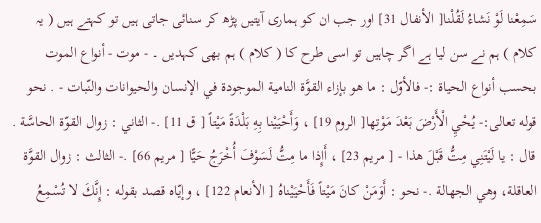سَمِعْنا لَوْ نَشاءُ لَقُلْنا[ الأنفال 31] اور جب ان کو ہماری آیتیں پڑھ کر سنائی جاتی ہیں تو کہتے ہیں ( یہ کلام ) ہم نے سن لیا ہے اگر چاہیں تو اسی طرح کا ( کلام ) ہم بھی کہدیں ۔ - موت - أنواع الموت بحسب أنواع الحیاة :- فالأوّل : ما هو بإزاء القوَّة النامية الموجودة في الإنسان والحیوانات والنّبات - . نحو قوله تعالی:- يُحْيِ الْأَرْضَ بَعْدَ مَوْتِها[ الروم 19] ، وَأَحْيَيْنا بِهِ بَلْدَةً مَيْتاً [ ق 11] .- الثاني : زوال القوّة الحاسَّة . قال : يا لَيْتَنِي مِتُّ قَبْلَ هذا - [ مریم 23] ، أَإِذا ما مِتُّ لَسَوْفَ أُخْرَجُ حَيًّا [ مریم 66] .- الثالث : زوال القوَّة العاقلة، وهي الجهالة .- نحو : أَوَمَنْ كانَ مَيْتاً فَأَحْيَيْناهُ [ الأنعام 122] ، وإيّاه قصد بقوله : إِنَّكَ لا تُسْمِعُ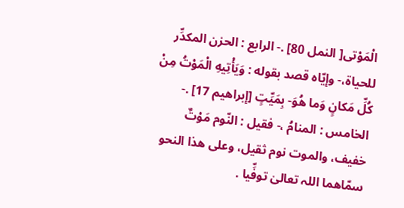الْمَوْتى[ النمل 80] .- الرابع : الحزن المکدِّر للحیاة،- وإيّاه قصد بقوله : وَيَأْتِيهِ الْمَوْتُ مِنْ كُلِّ مَكانٍ وَما هُوَ- بِمَيِّتٍ [إبراهيم 17] .- الخامس : المنامُ ،- فقیل : النّوم مَوْتٌ خفیف، والموت نوم ثقیل، وعلی هذا النحو سمّاهما اللہ تعالیٰ توفِّيا .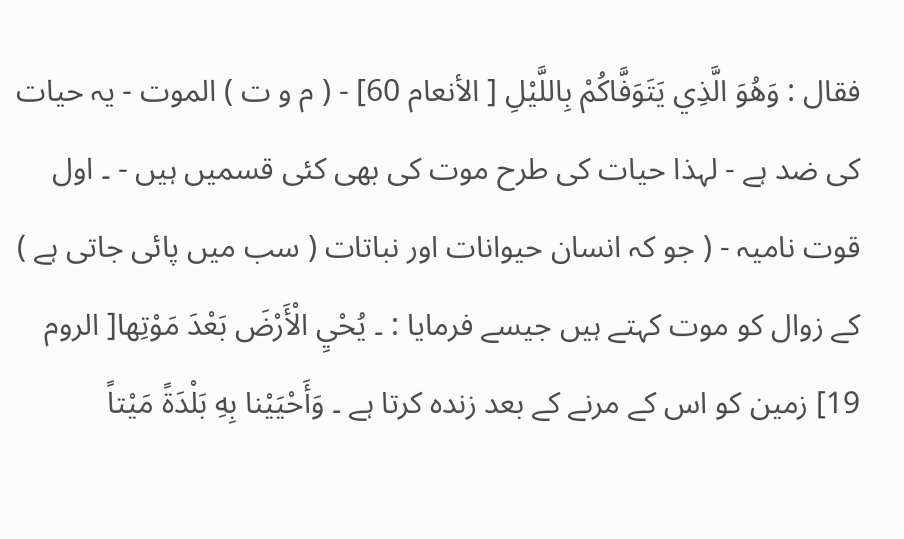فقال : وَهُوَ الَّذِي يَتَوَفَّاكُمْ بِاللَّيْلِ [ الأنعام 60] - ( م و ت ) الموت - یہ حیات کی ضد ہے - لہذا حیات کی طرح موت کی بھی کئی قسمیں ہیں - ۔ اول قوت نامیہ - ( جو کہ انسان حیوانات اور نباتات ( سب میں پائی جاتی ہے ) کے زوال کو موت کہتے ہیں جیسے فرمایا : ۔ يُحْيِ الْأَرْضَ بَعْدَ مَوْتِها[ الروم 19] زمین کو اس کے مرنے کے بعد زندہ کرتا ہے ۔ وَأَحْيَيْنا بِهِ بَلْدَةً مَيْتاً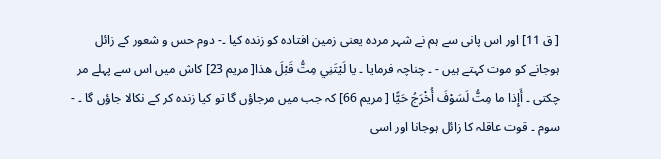[ ق 11] اور اس پانی سے ہم نے شہر مردہ یعنی زمین افتادہ کو زندہ کیا ۔- دوم حس و شعور کے زائل ہوجانے کو موت کہتے ہیں - ۔ چناچہ فرمایا ۔ يا لَيْتَنِي مِتُّ قَبْلَ هذا[ مریم 23] کاش میں اس سے پہلے مر چکتی ۔ أَإِذا ما مِتُّ لَسَوْفَ أُخْرَجُ حَيًّا [ مریم 66] کہ جب میں مرجاؤں گا تو کیا زندہ کر کے نکالا جاؤں گا ۔ - سوم ۔ قوت عاقلہ کا زائل ہوجانا اور اسی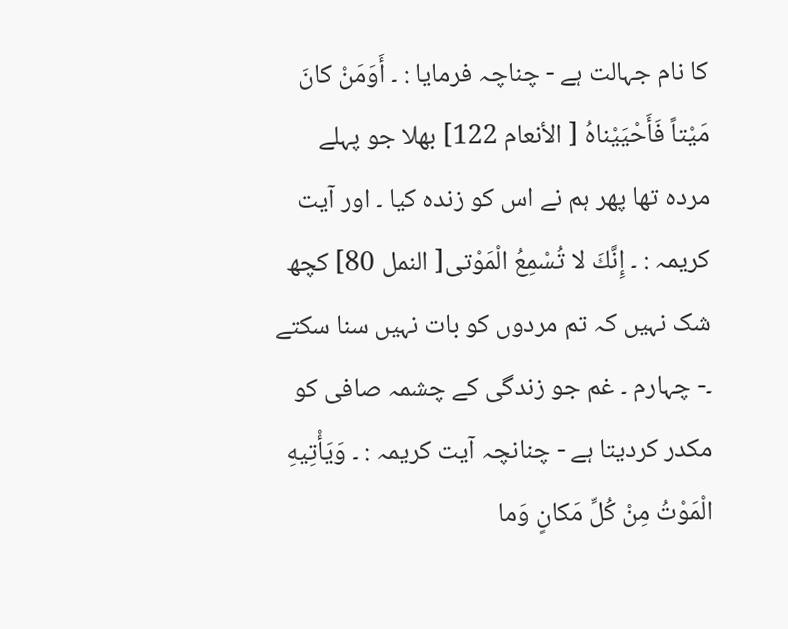کا نام جہالت ہے - چناچہ فرمایا : ۔ أَوَمَنْ كانَ مَيْتاً فَأَحْيَيْناهُ [ الأنعام 122] بھلا جو پہلے مردہ تھا پھر ہم نے اس کو زندہ کیا ۔ اور آیت کریمہ : ۔ إِنَّكَ لا تُسْمِعُ الْمَوْتى[ النمل 80] کچھ شک نہیں کہ تم مردوں کو بات نہیں سنا سکتے ۔- چہارم ۔ غم جو زندگی کے چشمہ صافی کو مکدر کردیتا ہے - چنانچہ آیت کریمہ : ۔ وَيَأْتِيهِ الْمَوْتُ مِنْ كُلِّ مَكانٍ وَما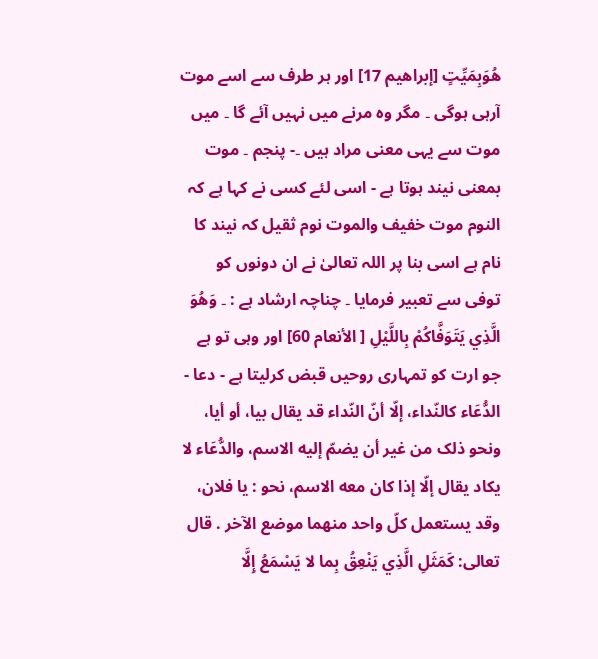هُوَبِمَيِّتٍ [إبراهيم 17] اور ہر طرف سے اسے موت آرہی ہوگی ۔ مگر وہ مرنے میں نہیں آئے گا ۔ میں موت سے یہی معنی مراد ہیں ۔- پنجم ۔ موت بمعنی نیند ہوتا ہے - اسی لئے کسی نے کہا ہے کہ النوم موت خفیف والموت نوم ثقیل کہ نیند کا نام ہے اسی بنا پر اللہ تعالیٰ نے ان دونوں کو توفی سے تعبیر فرمایا ۔ چناچہ ارشاد ہے : ۔ وَهُوَ الَّذِي يَتَوَفَّاكُمْ بِاللَّيْلِ [ الأنعام 60] اور وہی تو ہے جو ارت کو تمہاری روحیں قبض کرلیتا ہے - دعا - الدُّعَاء کالنّداء، إلّا أنّ النّداء قد يقال بيا، أو أيا، ونحو ذلک من غير أن يضمّ إليه الاسم، والدُّعَاء لا يكاد يقال إلّا إذا کان معه الاسم، نحو : يا فلان، وقد يستعمل کلّ واحد منهما موضع الآخر . قال تعالی: كَمَثَلِ الَّذِي يَنْعِقُ بِما لا يَسْمَعُ إِلَّا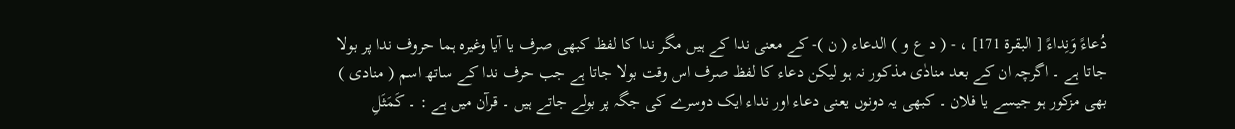دُعاءً وَنِداءً [ البقرة 171] ، - ( د ع و ) الدعاء ( ن )- کے معنی ندا کے ہیں مگر ندا کا لفظ کبھی صرف یا آیا وغیرہ ہما حروف ندا پر بولا جاتا ہے ۔ اگرچہ ان کے بعد منادٰی مذکور نہ ہو لیکن دعاء کا لفظ صرف اس وقت بولا جاتا ہے جب حرف ندا کے ساتھ اسم ( منادی ) بھی مزکور ہو جیسے یا فلان ۔ کبھی یہ دونوں یعنی دعاء اور نداء ایک دوسرے کی جگہ پر بولے جاتے ہیں ۔ قرآن میں ہے : ۔ كَمَثَلِ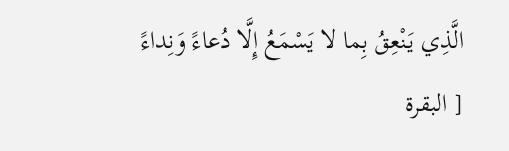الَّذِي يَنْعِقُ بِما لا يَسْمَعُ إِلَّا دُعاءً وَنِداءً [ البقرة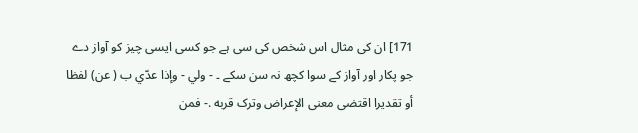171] ان کی مثال اس شخص کی سی ہے جو کسی ایسی چیز کو آواز دے جو پکار اور آواز کے سوا کچھ نہ سن سکے ۔ - ولي - وإذا عدّي ب ( عن) لفظا أو تقدیرا اقتضی معنی الإعراض وترک قربه .- فمن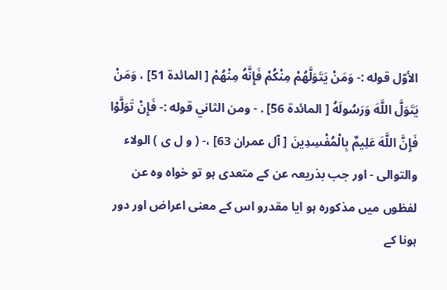الأوّل قوله :- وَمَنْ يَتَوَلَّهُمْ مِنْكُمْ فَإِنَّهُ مِنْهُمْ [ المائدة 51] ، وَمَنْ يَتَوَلَّ اللَّهَ وَرَسُولَهُ [ المائدة 56] . - ومن الثاني قوله :- فَإِنْ تَوَلَّوْا فَإِنَّ اللَّهَ عَلِيمٌ بِالْمُفْسِدِينَ [ آل عمران 63] ،- ( و ل ی ) الولاء والتوالی - اور جب بذریعہ عن کے متعدی ہو تو خواہ وہ عن لفظوں میں مذکورہ ہو ایا مقدرو اس کے معنی اعراض اور دور ہونا کے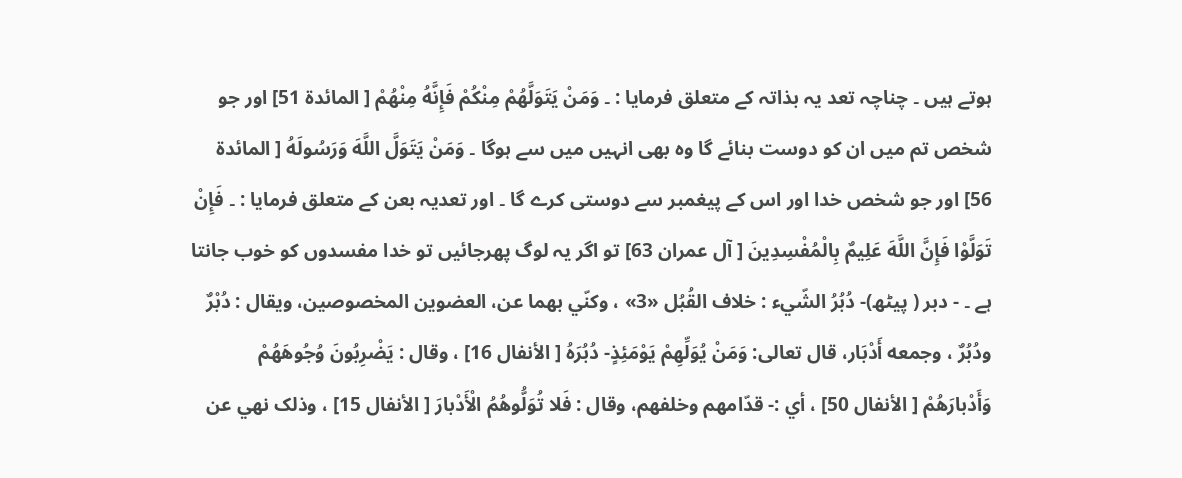ہوتے ہیں ۔ چناچہ تعد یہ بذاتہ کے متعلق فرمایا : ۔ وَمَنْ يَتَوَلَّهُمْ مِنْكُمْ فَإِنَّهُ مِنْهُمْ [ المائدة 51] اور جو شخص تم میں ان کو دوست بنائے گا وہ بھی انہیں میں سے ہوگا ۔ وَمَنْ يَتَوَلَّ اللَّهَ وَرَسُولَهُ [ المائدة 56] اور جو شخص خدا اور اس کے پیغمبر سے دوستی کرے گا ۔ اور تعدیہ بعن کے متعلق فرمایا : ۔ فَإِنْ تَوَلَّوْا فَإِنَّ اللَّهَ عَلِيمٌ بِالْمُفْسِدِينَ [ آل عمران 63] تو اگر یہ لوگ پھرجائیں تو خدا مفسدوں کو خوب جانتا ہے ۔ - دبر ( پيٹھ)- دُبُرُ الشّيء : خلاف القُبُل «3» ، وكنّي بهما عن، العضوین المخصوصین، ويقال : دُبْرٌ ودُبُرٌ ، وجمعه أَدْبَار، قال تعالی: وَمَنْ يُوَلِّهِمْ يَوْمَئِذٍ- دُبُرَهُ [ الأنفال 16] ، وقال : يَضْرِبُونَ وُجُوهَهُمْ وَأَدْبارَهُمْ [ الأنفال 50] ، أي :- قدّامهم وخلفهم، وقال : فَلا تُوَلُّوهُمُ الْأَدْبارَ [ الأنفال 15] ، وذلک نهي عن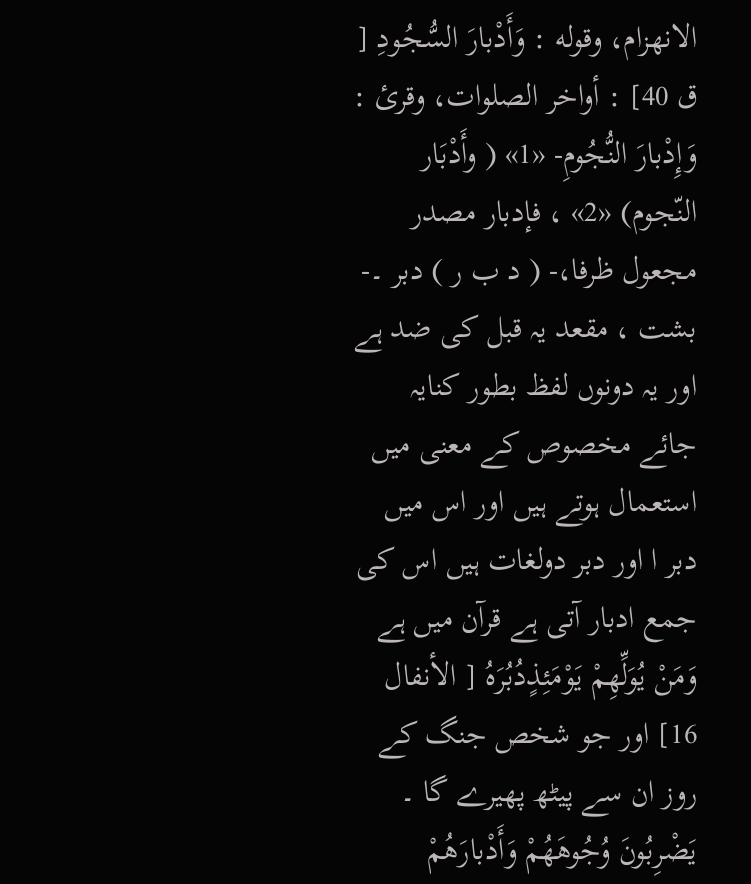الانهزام، وقوله : وَأَدْبارَ السُّجُودِ [ ق 40] : أواخر الصلوات، وقرئ : وَإِدْبارَ النُّجُومِ- «1» ( وأَدْبَار النّجوم) «2» ، فإدبار مصدر مجعول ظرفا،- ( د ب ر ) دبر ۔- بشت ، مقعد یہ قبل کی ضد ہے اور یہ دونوں لفظ بطور کنایہ جائے مخصوص کے معنی میں استعمال ہوتے ہیں اور اس میں دبر ا اور دبر دولغات ہیں اس کی جمع ادبار آتی ہے قرآن میں ہے وَمَنْ يُوَلِّهِمْ يَوْمَئِذٍدُبُرَهُ [ الأنفال 16] اور جو شخص جنگ کے روز ان سے پیٹھ پھیرے گا ۔ يَضْرِبُونَ وُجُوهَهُمْ وَأَدْبارَهُمْ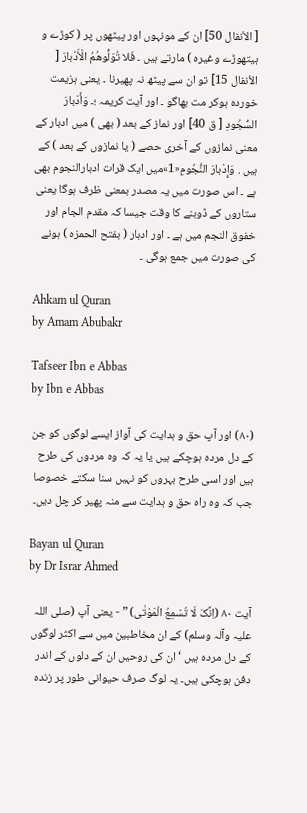[ الأنفال 50] ان کے مونہوں اور پیٹھوں پر ( کوڑے و ہیتھوڑے وغیرہ ) مارتے ہیں ۔ فَلا تُوَلُّوهُمُ الْأَدْبارَ [ الأنفال 15] تو ان سے پیٹھ نہ پھیرنا ۔ یعنی ہزیمت خوردہ ہوکر مت بھاگو ۔ اور آیت کریمہ ؛۔ وَأَدْبارَ السُّجُودِ [ ق 40] اور نماز کے بعد ( بھی ) میں ادبار کے معنی نمازوں کے آخری حصے ( یا نمازوں کے بعد ) کے ہیں . وَإِدْبارَ النُّجُومِ«1»میں ایک قرات ادبارالنجوم بھی ہے ۔ اس صورت میں یہ مصدر بمعنی ظرف ہوگا یعنی ستاروں کے ڈوبنے کا وقت جیسا کہ مقدم الجام اور خفوق النجم میں ہے ۔ اور ادبار ( بفتح الحمزہ ) ہونے کی صورت میں جمع ہوگی ۔

Ahkam ul Quran
by Amam Abubakr

Tafseer Ibn e Abbas
by Ibn e Abbas

(٨٠) اور آپ حق و ہدایت کی آواز ایسے لوگوں کو جن کے دل مردہ ہوچکے ہیں یا یہ کہ وہ مردوں کی طرح ہیں اور اسی طرح بہروں کو نہیں سنا سکتے خصوصا جب کہ وہ راہ حق و ہدایت سے منہ پھیر کر چل دیں۔

Bayan ul Quran
by Dr Israr Ahmed

آیت ٨٠ (اِنَّکَ لَا تُسْمِعُ الْمَوْتٰی) ” - یعنی آپ (صلی اللہ علیہ وآلہ وسلم) کے ان مخاطبین میں سے اکثر لوگوں کے دل مردہ ہیں ‘ ان کی روحیں ان کے دلوں کے اندر دفن ہوچکی ہیں۔ یہ لوگ صرف حیوانی طور پر زندہ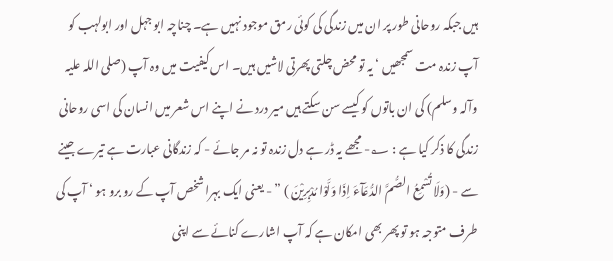ہیں جبکہ روحانی طور پر ان میں زندگی کی کوئی رمق موجود نہیں ہے۔ چناچہ ابو جہل اور ابولہب کو آپ زندہ مت سمجھیں ‘ یہ تو محض چلتی پھرتی لاشیں ہیں۔ اس کیفیت میں وہ آپ (صلی اللہ علیہ وآلہ وسلم) کی ان باتوں کو کیسے سن سکتے ہیں میر درد نے اپنے اس شعر میں انسان کی اسی روحانی زندگی کا ذکر کیا ہے : ؂- مجھے یہ ڈر ہے دل زندہ تو نہ مر جائے - کہ زندگانی عبارت ہے تیرے جینے سے - (وَلَا تُسْمِعُ الصُّمَّ الدُّعَآءَ اِذَا وَلَّوْا مُدْبِرِیْنَ ) ” - یعنی ایک بہرا شخص آپ کے رو برو ہو ‘ آپ کی طرف متوجہ ہو تو پھر بھی امکان ہے کہ آپ اشارے کنائے سے اپنی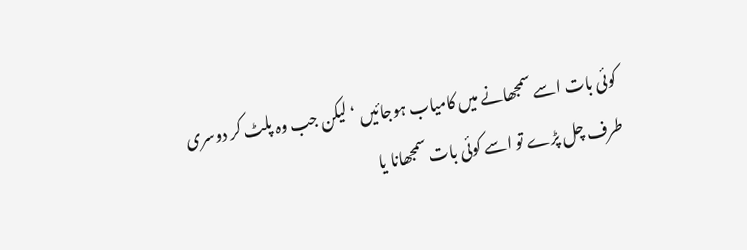کوئی بات اسے سمجھانے میں کامیاب ہوجائیں ‘ لیکن جب وہ پلٹ کر دوسری طرف چل پڑے تو اسے کوئی بات سمجھانا یا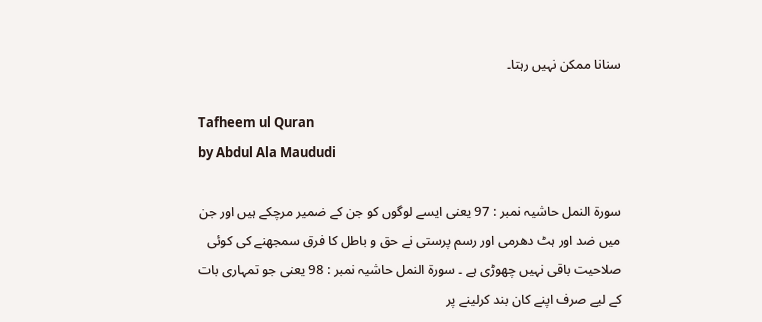سنانا ممکن نہیں رہتا۔

Tafheem ul Quran
by Abdul Ala Maududi

سورة النمل حاشیہ نمبر : 97 یعنی ایسے لوگوں کو جن کے ضمیر مرچکے ہیں اور جن میں ضد اور ہٹ دھرمی اور رسم پرستی نے حق و باطل کا فرق سمجھنے کی کوئی صلاحیت باقی نہیں چھوڑی ہے ۔ سورة النمل حاشیہ نمبر : 98 یعنی جو تمہاری بات کے لیے صرف اپنے کان بند کرلینے پر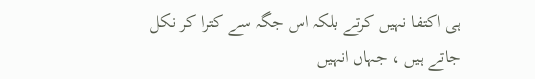ہی اکتفا نہیں کرتے بلکہ اس جگہ سے کترا کر نکل جاتے ہیں ، جہاں انہیں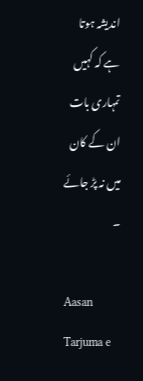اندیشہ ہوتا ہے کہ کہیں تمہاری بات ان کے کان میں نہ پڑ جائے ۔

Aasan Tarjuma e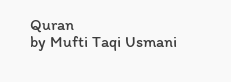Quran
by Mufti Taqi Usmani